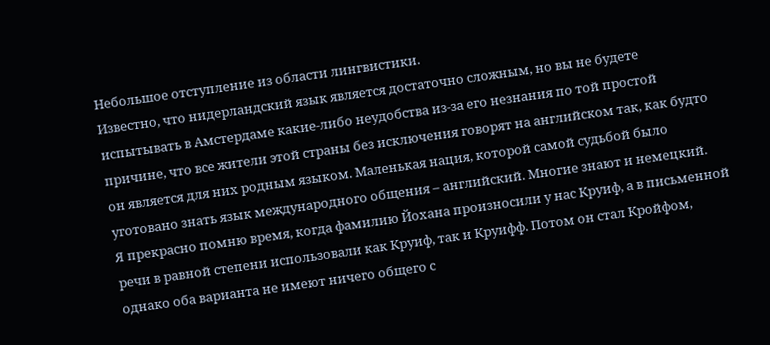Небольшое отступление из области лингвистики.
Известно, что нидерландский язык является достаточно сложным, но вы не будете испытывать в Амстердаме какие-либо неудобства из-за его незнания по той простой причине, что все жители этой страны без исключения говорят на английском так, как будто он является для них родным языком. Маленькая нация, которой самой судьбой было уготовано знать язык международного общения – английский. Многие знают и немецкий.
Я прекрасно помню время, когда фамилию Йохана произносили у нас Круиф, а в письменной речи в равной степени использовали как Круиф, так и Круифф. Потом он стал Кройфом, однако оба варианта не имеют ничего общего с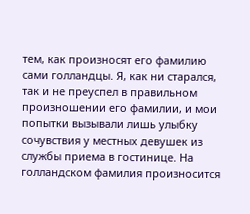тем, как произносят его фамилию сами голландцы. Я, как ни старался, так и не преуспел в правильном произношении его фамилии, и мои попытки вызывали лишь улыбку сочувствия у местных девушек из службы приема в гостинице. На голландском фамилия произносится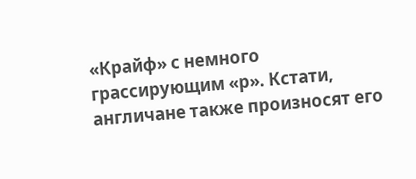«Крайф» с немного грассирующим «р». Кстати, англичане также произносят его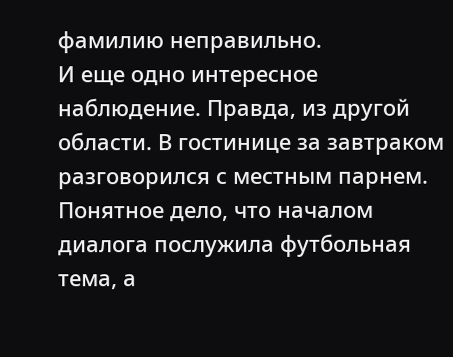фамилию неправильно.
И еще одно интересное наблюдение. Правда, из другой области. В гостинице за завтраком разговорился с местным парнем. Понятное дело, что началом диалога послужила футбольная тема, а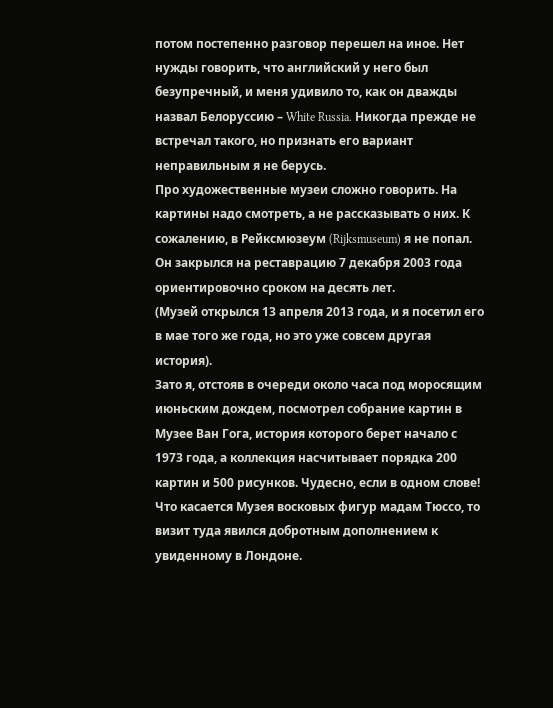потом постепенно разговор перешел на иное. Нет нужды говорить, что английский у него был безупречный, и меня удивило то, как он дважды назвал Белоруссию – White Russia. Никогда прежде не встречал такого, но признать его вариант неправильным я не берусь.
Про художественные музеи сложно говорить. На картины надо смотреть, а не рассказывать о них. К сожалению, в Рейксмюзеум (Rijksmuseum) я не попал. Он закрылся на реставрацию 7 декабря 2003 года ориентировочно сроком на десять лет.
(Музей открылся 13 апреля 2013 года, и я посетил его в мае того же года, но это уже совсем другая история).
Зато я, отстояв в очереди около часа под моросящим июньским дождем, посмотрел собрание картин в Музее Ван Гога, история которого берет начало с 1973 года, а коллекция насчитывает порядка 200 картин и 500 рисунков. Чудесно, если в одном слове!
Что касается Музея восковых фигур мадам Тюссо, то визит туда явился добротным дополнением к увиденному в Лондоне.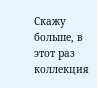Скажу больше, в этот раз коллекция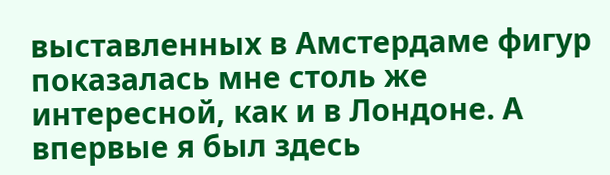выставленных в Амстердаме фигур показалась мне столь же интересной, как и в Лондоне. А впервые я был здесь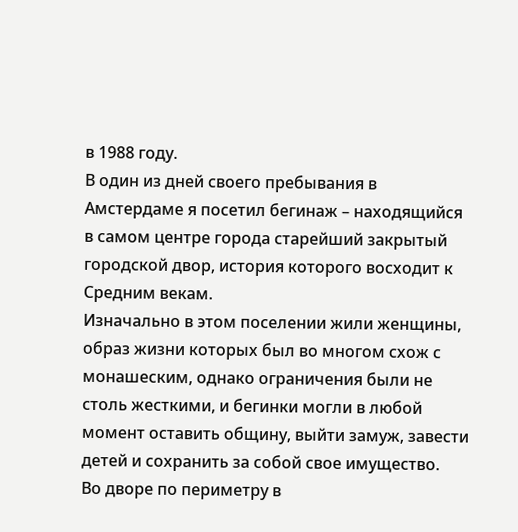в 1988 году.
В один из дней своего пребывания в Амстердаме я посетил бегинаж – находящийся в самом центре города старейший закрытый городской двор, история которого восходит к Средним векам.
Изначально в этом поселении жили женщины, образ жизни которых был во многом схож с монашеским, однако ограничения были не столь жесткими, и бегинки могли в любой момент оставить общину, выйти замуж, завести детей и сохранить за собой свое имущество.
Во дворе по периметру в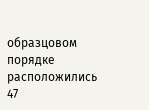образцовом порядке расположились 47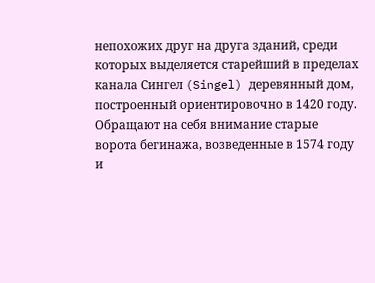непохожих друг на друга зданий, среди которых выделяется старейший в пределах канала Сингел (Singel) деревянный дом, построенный ориентировочно в 1420 году.
Обращают на себя внимание старые ворота бегинажа, возведенные в 1574 году и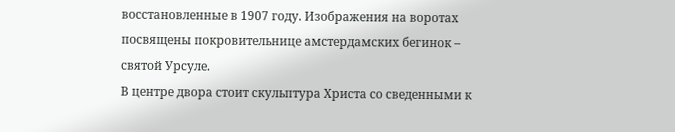восстановленные в 1907 году. Изображения на воротах посвящены покровительнице амстердамских бегинок – святой Урсуле.
В центре двора стоит скульптура Христа со сведенными к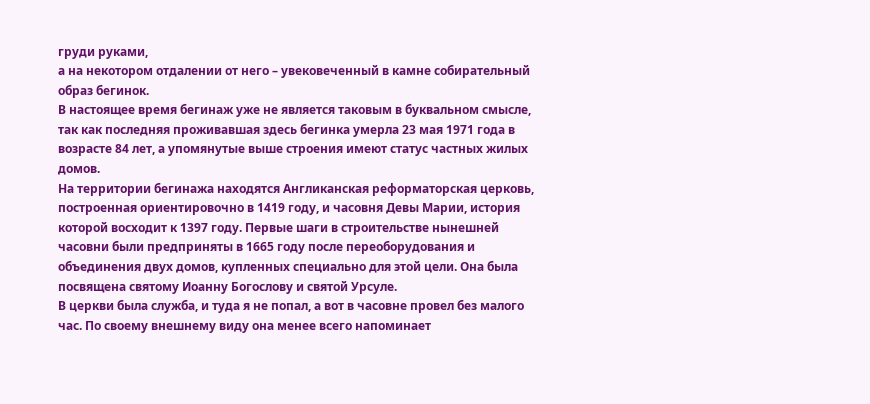груди руками,
а на некотором отдалении от него – увековеченный в камне собирательный образ бегинок.
В настоящее время бегинаж уже не является таковым в буквальном смысле, так как последняя проживавшая здесь бегинка умерла 23 мая 1971 года в возрасте 84 лет, а упомянутые выше строения имеют статус частных жилых домов.
На территории бегинажа находятся Англиканская реформаторская церковь, построенная ориентировочно в 1419 году, и часовня Девы Марии, история которой восходит к 1397 году. Первые шаги в строительстве нынешней часовни были предприняты в 1665 году после переоборудования и объединения двух домов, купленных специально для этой цели. Она была посвящена святому Иоанну Богослову и святой Урсуле.
В церкви была служба, и туда я не попал, а вот в часовне провел без малого час. По своему внешнему виду она менее всего напоминает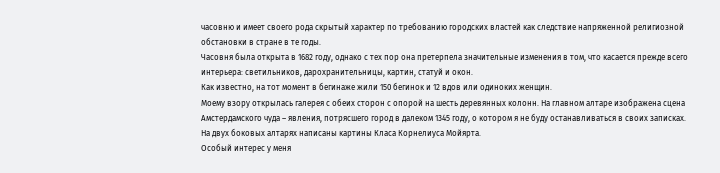часовню и имеет своего рода скрытый характер по требованию городских властей как следствие напряженной религиозной обстановки в стране в те годы.
Часовня была открыта в 1682 году, однако с тех пор она претерпела значительные изменения в том, что касается прежде всего интерьера: светильников, дарохранительницы, картин, статуй и окон.
Как известно, на тот момент в бегинаже жили 150 бегинок и 12 вдов или одиноких женщин.
Моему взору открылась галерея с обеих сторон с опорой на шесть деревянных колонн. На главном алтаре изображена сцена Амстердамского чуда – явления, потрясшего город в далеком 1345 году, о котором я не буду останавливаться в своих записках.
На двух боковых алтарях написаны картины Класа Корнелиуса Мойярта.
Особый интерес у меня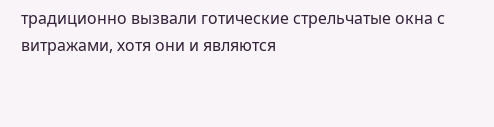традиционно вызвали готические стрельчатые окна с витражами, хотя они и являются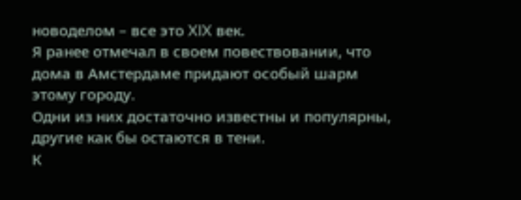новоделом – все это XIX век.
Я ранее отмечал в своем повествовании, что дома в Амстердаме придают особый шарм этому городу.
Одни из них достаточно известны и популярны, другие как бы остаются в тени.
К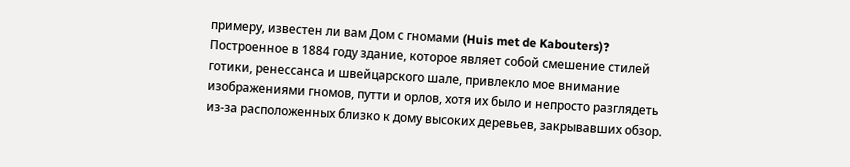примеру, известен ли вам Дом с гномами (Huis met de Kabouters)?
Построенное в 1884 году здание, которое являет собой смешение стилей готики, ренессанса и швейцарского шале, привлекло мое внимание изображениями гномов, путти и орлов, хотя их было и непросто разглядеть из-за расположенных близко к дому высоких деревьев, закрывавших обзор.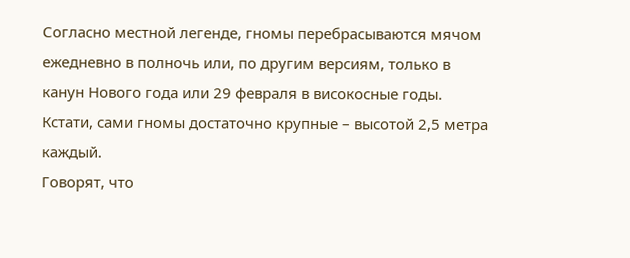Согласно местной легенде, гномы перебрасываются мячом ежедневно в полночь или, по другим версиям, только в канун Нового года или 29 февраля в високосные годы.
Кстати, сами гномы достаточно крупные – высотой 2,5 метра каждый.
Говорят, что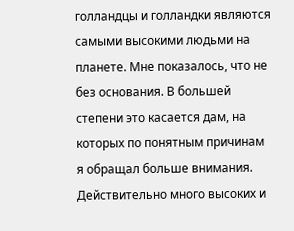голландцы и голландки являются самыми высокими людьми на планете. Мне показалось, что не без основания. В большей степени это касается дам, на которых по понятным причинам я обращал больше внимания. Действительно много высоких и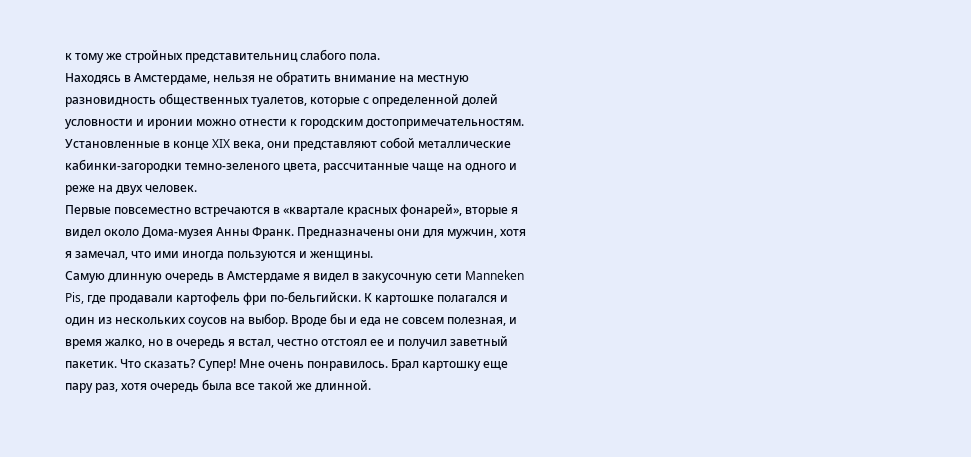к тому же стройных представительниц слабого пола.
Находясь в Амстердаме, нельзя не обратить внимание на местную разновидность общественных туалетов, которые с определенной долей условности и иронии можно отнести к городским достопримечательностям.
Установленные в конце XIX века, они представляют собой металлические кабинки-загородки темно-зеленого цвета, рассчитанные чаще на одного и реже на двух человек.
Первые повсеместно встречаются в «квартале красных фонарей», вторые я видел около Дома-музея Анны Франк. Предназначены они для мужчин, хотя я замечал, что ими иногда пользуются и женщины.
Самую длинную очередь в Амстердаме я видел в закусочную сети Manneken Pis, где продавали картофель фри по-бельгийски. К картошке полагался и один из нескольких соусов на выбор. Вроде бы и еда не совсем полезная, и время жалко, но в очередь я встал, честно отстоял ее и получил заветный пакетик. Что сказать? Супер! Мне очень понравилось. Брал картошку еще пару раз, хотя очередь была все такой же длинной.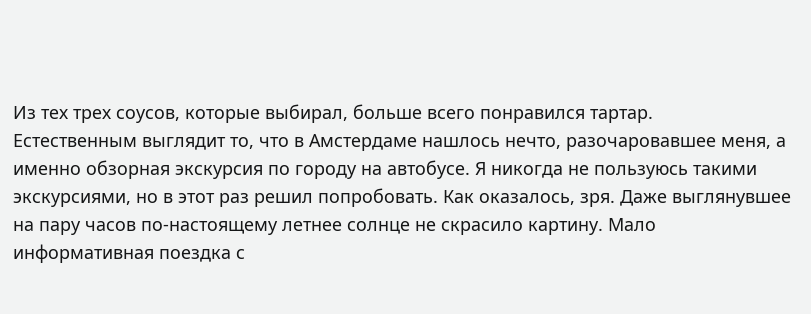Из тех трех соусов, которые выбирал, больше всего понравился тартар.
Естественным выглядит то, что в Амстердаме нашлось нечто, разочаровавшее меня, а именно обзорная экскурсия по городу на автобусе. Я никогда не пользуюсь такими экскурсиями, но в этот раз решил попробовать. Как оказалось, зря. Даже выглянувшее на пару часов по-настоящему летнее солнце не скрасило картину. Мало информативная поездка с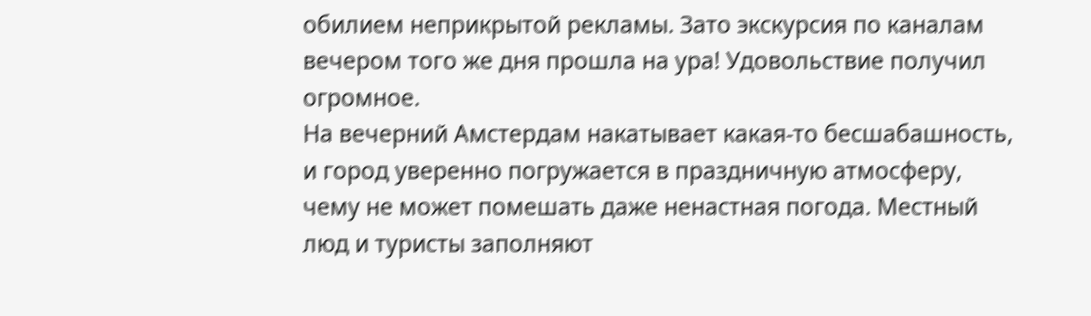обилием неприкрытой рекламы. Зато экскурсия по каналам вечером того же дня прошла на ура! Удовольствие получил огромное.
На вечерний Амстердам накатывает какая-то бесшабашность, и город уверенно погружается в праздничную атмосферу, чему не может помешать даже ненастная погода. Местный люд и туристы заполняют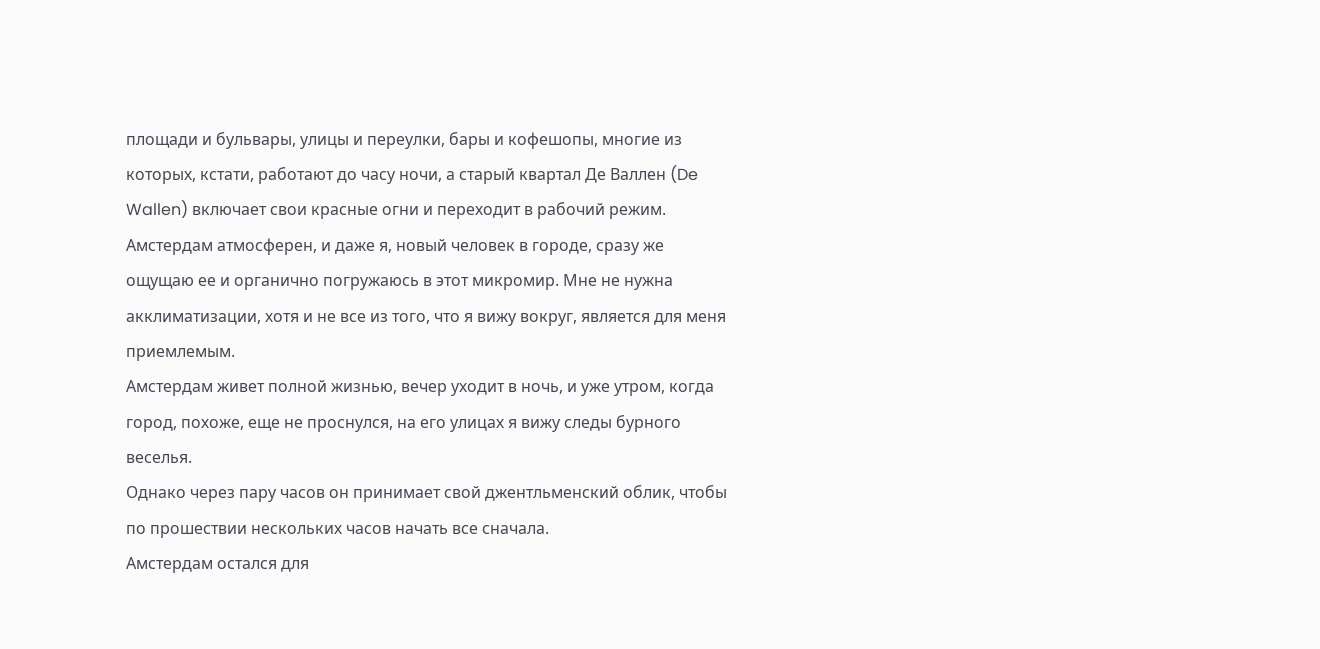площади и бульвары, улицы и переулки, бары и кофешопы, многие из которых, кстати, работают до часу ночи, а старый квартал Де Валлен (De Wallen) включает свои красные огни и переходит в рабочий режим.
Амстердам атмосферен, и даже я, новый человек в городе, сразу же ощущаю ее и органично погружаюсь в этот микромир. Мне не нужна акклиматизации, хотя и не все из того, что я вижу вокруг, является для меня приемлемым.
Амстердам живет полной жизнью, вечер уходит в ночь, и уже утром, когда город, похоже, еще не проснулся, на его улицах я вижу следы бурного веселья.
Однако через пару часов он принимает свой джентльменский облик, чтобы по прошествии нескольких часов начать все сначала.
Амстердам остался для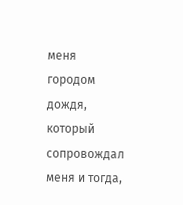меня городом дождя, который сопровождал меня и тогда,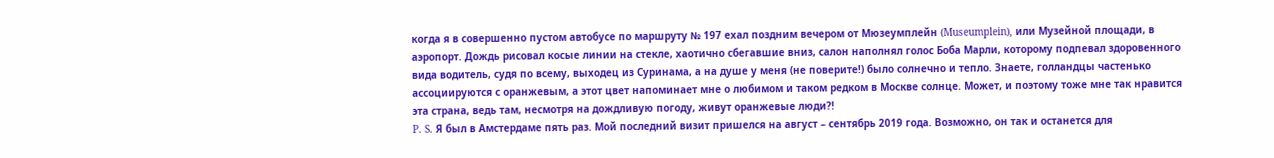когда я в совершенно пустом автобусе по маршруту № 197 ехал поздним вечером от Мюзеумплейн (Museumplein), или Музейной площади, в аэропорт. Дождь рисовал косые линии на стекле, хаотично сбегавшие вниз, салон наполнял голос Боба Марли, которому подпевал здоровенного вида водитель, судя по всему, выходец из Суринама, а на душе у меня (не поверите!) было солнечно и тепло. Знаете, голландцы частенько ассоциируются с оранжевым, а этот цвет напоминает мне о любимом и таком редком в Москве солнце. Может, и поэтому тоже мне так нравится эта страна, ведь там, несмотря на дождливую погоду, живут оранжевые люди?!
P. S. Я был в Амстердаме пять раз. Мой последний визит пришелся на август – сентябрь 2019 года. Возможно, он так и останется для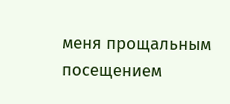меня прощальным посещением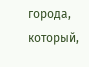города, который,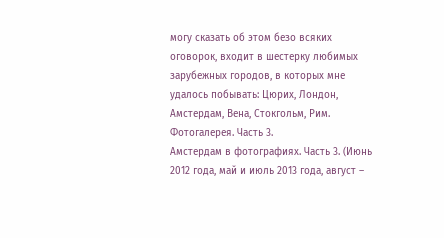могу сказать об этом безо всяких оговорок, входит в шестерку любимых зарубежных городов, в которых мне удалось побывать: Цюрих, Лондон, Амстердам, Вена, Стокгольм, Рим.
Фотогалерея. Часть 3.
Амстердам в фотографиях. Часть 3. (Июнь 2012 года, май и июль 2013 года, август –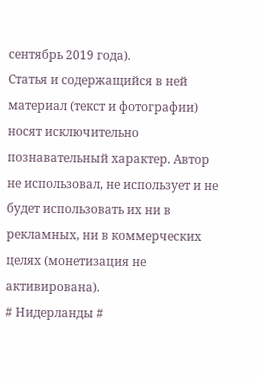сентябрь 2019 года).
Статья и содержащийся в ней материал (текст и фотографии) носят исключительно познавательный характер. Автор не использовал, не использует и не будет использовать их ни в рекламных, ни в коммерческих целях (монетизация не активирована).
# Нидерланды #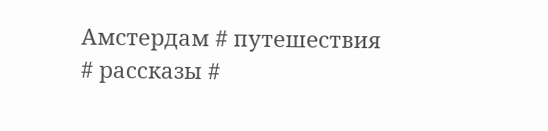Амстердам # путешествия # рассказы #